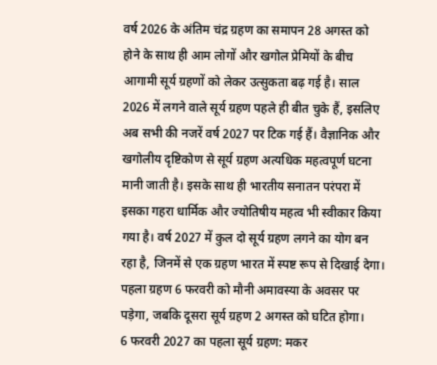वर्ष 2026 के अंतिम चंद्र ग्रहण का समापन 28 अगस्त को होने के साथ ही आम लोगों और खगोल प्रेमियों के बीच आगामी सूर्य ग्रहणों को लेकर उत्सुकता बढ़ गई है। साल 2026 में लगने वाले सूर्य ग्रहण पहले ही बीत चुके हैं, इसलिए अब सभी की नजरें वर्ष 2027 पर टिक गई हैं। वैज्ञानिक और खगोलीय दृष्टिकोण से सूर्य ग्रहण अत्यधिक महत्वपूर्ण घटना मानी जाती है। इसके साथ ही भारतीय सनातन परंपरा में इसका गहरा धार्मिक और ज्योतिषीय महत्व भी स्वीकार किया गया है। वर्ष 2027 में कुल दो सूर्य ग्रहण लगने का योग बन रहा है, जिनमें से एक ग्रहण भारत में स्पष्ट रूप से दिखाई देगा। पहला ग्रहण 6 फरवरी को मौनी अमावस्या के अवसर पर पड़ेगा, जबकि दूसरा सूर्य ग्रहण 2 अगस्त को घटित होगा।
6 फरवरी 2027 का पहला सूर्य ग्रहण: मकर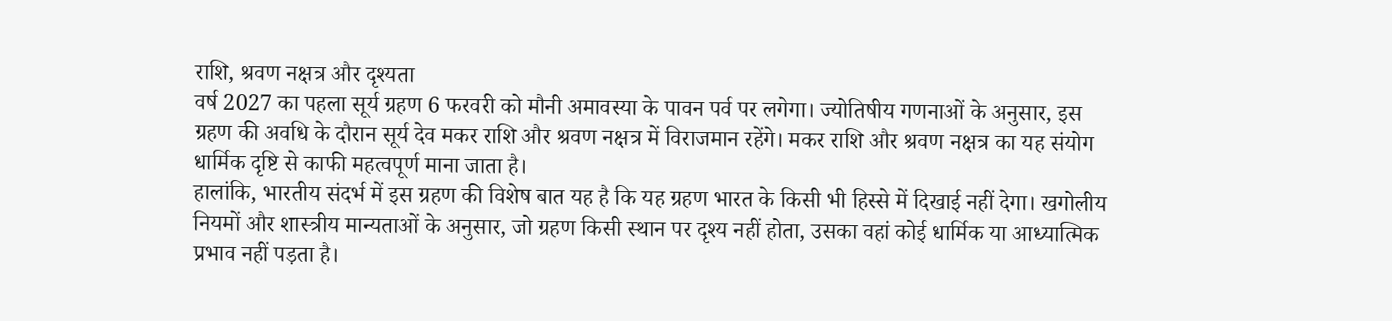राशि, श्रवण नक्षत्र और दृश्यता
वर्ष 2027 का पहला सूर्य ग्रहण 6 फरवरी को मौनी अमावस्या के पावन पर्व पर लगेगा। ज्योतिषीय गणनाओं के अनुसार, इस ग्रहण की अवधि के दौरान सूर्य देव मकर राशि और श्रवण नक्षत्र में विराजमान रहेंगे। मकर राशि और श्रवण नक्षत्र का यह संयोग धार्मिक दृष्टि से काफी महत्वपूर्ण माना जाता है।
हालांकि, भारतीय संदर्भ में इस ग्रहण की विशेष बात यह है कि यह ग्रहण भारत के किसी भी हिस्से में दिखाई नहीं देगा। खगोलीय नियमों और शास्त्रीय मान्यताओं के अनुसार, जो ग्रहण किसी स्थान पर दृश्य नहीं होता, उसका वहां कोई धार्मिक या आध्यात्मिक प्रभाव नहीं पड़ता है।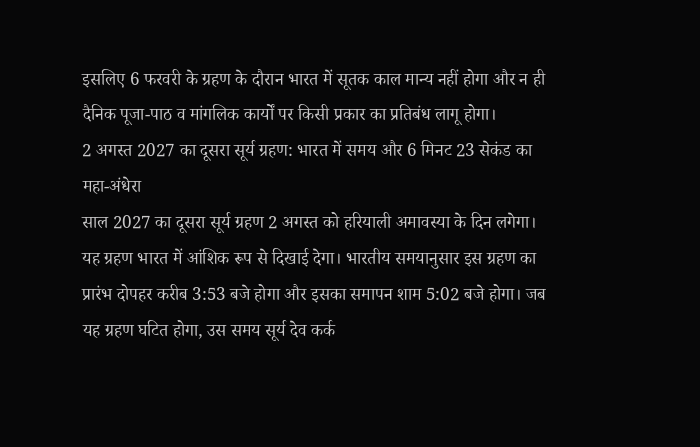इसलिए 6 फरवरी के ग्रहण के दौरान भारत में सूतक काल मान्य नहीं होगा और न ही दैनिक पूजा-पाठ व मांगलिक कार्यों पर किसी प्रकार का प्रतिबंध लागू होगा।
2 अगस्त 2027 का दूसरा सूर्य ग्रहण: भारत में समय और 6 मिनट 23 सेकंड का महा-अंधेरा
साल 2027 का दूसरा सूर्य ग्रहण 2 अगस्त को हरियाली अमावस्या के दिन लगेगा। यह ग्रहण भारत में आंशिक रूप से दिखाई देगा। भारतीय समयानुसार इस ग्रहण का प्रारंभ दोपहर करीब 3:53 बजे होगा और इसका समापन शाम 5:02 बजे होगा। जब यह ग्रहण घटित होगा, उस समय सूर्य देव कर्क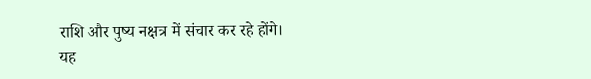राशि और पुष्य नक्षत्र में संचार कर रहे होंगे।
यह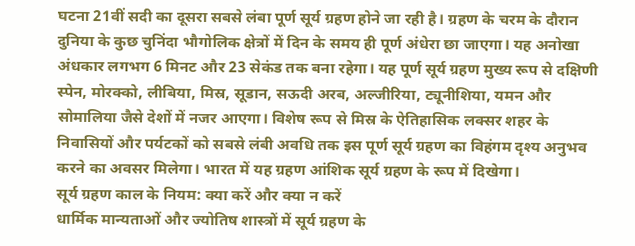घटना 21वीं सदी का दूसरा सबसे लंबा पूर्ण सूर्य ग्रहण होने जा रही है। ग्रहण के चरम के दौरान दुनिया के कुछ चुनिंदा भौगोलिक क्षेत्रों में दिन के समय ही पूर्ण अंधेरा छा जाएगा। यह अनोखा अंधकार लगभग 6 मिनट और 23 सेकंड तक बना रहेगा। यह पूर्ण सूर्य ग्रहण मुख्य रूप से दक्षिणी स्पेन, मोरक्को, लीबिया, मिस्र, सूडान, सऊदी अरब, अल्जीरिया, ट्यूनीशिया, यमन और सोमालिया जैसे देशों में नजर आएगा। विशेष रूप से मिस्र के ऐतिहासिक लक्सर शहर के निवासियों और पर्यटकों को सबसे लंबी अवधि तक इस पूर्ण सूर्य ग्रहण का विहंगम दृश्य अनुभव करने का अवसर मिलेगा। भारत में यह ग्रहण आंशिक सूर्य ग्रहण के रूप में दिखेगा।
सूर्य ग्रहण काल के नियम: क्या करें और क्या न करें
धार्मिक मान्यताओं और ज्योतिष शास्त्रों में सूर्य ग्रहण के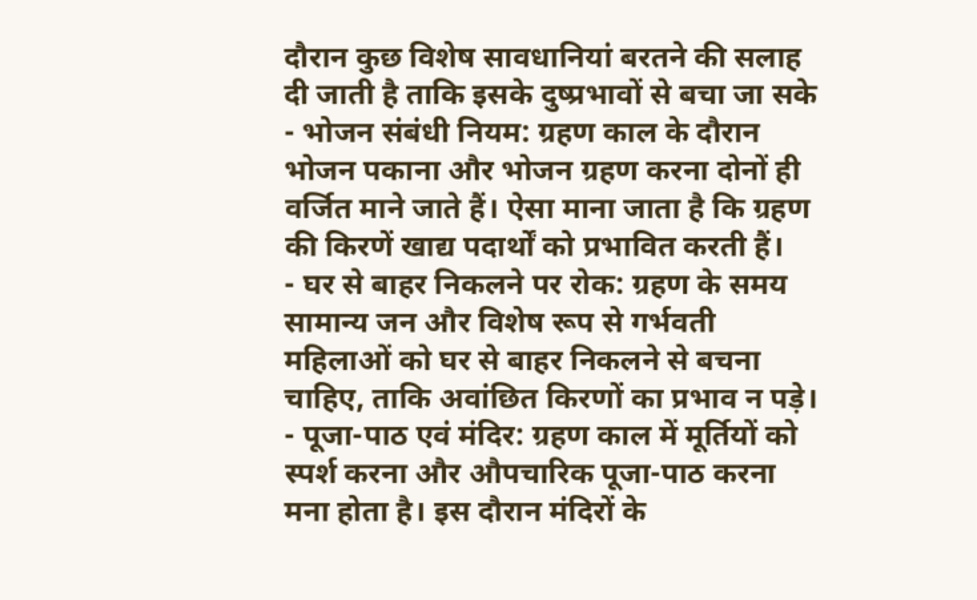दौरान कुछ विशेष सावधानियां बरतने की सलाह दी जाती है ताकि इसके दुष्प्रभावों से बचा जा सके
- भोजन संबंधी नियम: ग्रहण काल के दौरान भोजन पकाना और भोजन ग्रहण करना दोनों ही वर्जित माने जाते हैं। ऐसा माना जाता है कि ग्रहण की किरणें खाद्य पदार्थों को प्रभावित करती हैं।
- घर से बाहर निकलने पर रोक: ग्रहण के समय सामान्य जन और विशेष रूप से गर्भवती महिलाओं को घर से बाहर निकलने से बचना चाहिए, ताकि अवांछित किरणों का प्रभाव न पड़े।
- पूजा-पाठ एवं मंदिर: ग्रहण काल में मूर्तियों को स्पर्श करना और औपचारिक पूजा-पाठ करना मना होता है। इस दौरान मंदिरों के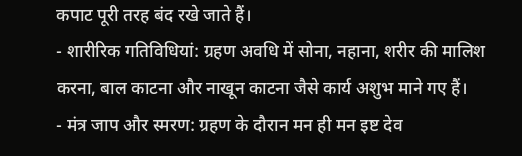कपाट पूरी तरह बंद रखे जाते हैं।
- शारीरिक गतिविधियां: ग्रहण अवधि में सोना, नहाना, शरीर की मालिश करना, बाल काटना और नाखून काटना जैसे कार्य अशुभ माने गए हैं।
- मंत्र जाप और स्मरण: ग्रहण के दौरान मन ही मन इष्ट देव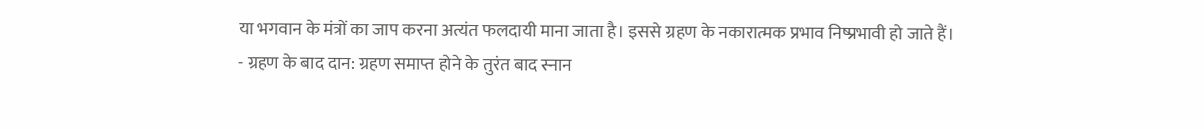या भगवान के मंत्रों का जाप करना अत्यंत फलदायी माना जाता है। इससे ग्रहण के नकारात्मक प्रभाव निष्प्रभावी हो जाते हैं।
- ग्रहण के बाद दान: ग्रहण समाप्त होने के तुरंत बाद स्नान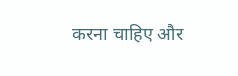करना चाहिए और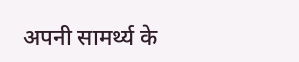अपनी सामर्थ्य के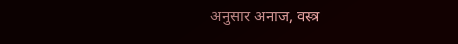अनुसार अनाज, वस्त्र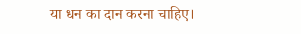या धन का दान करना चाहिए।